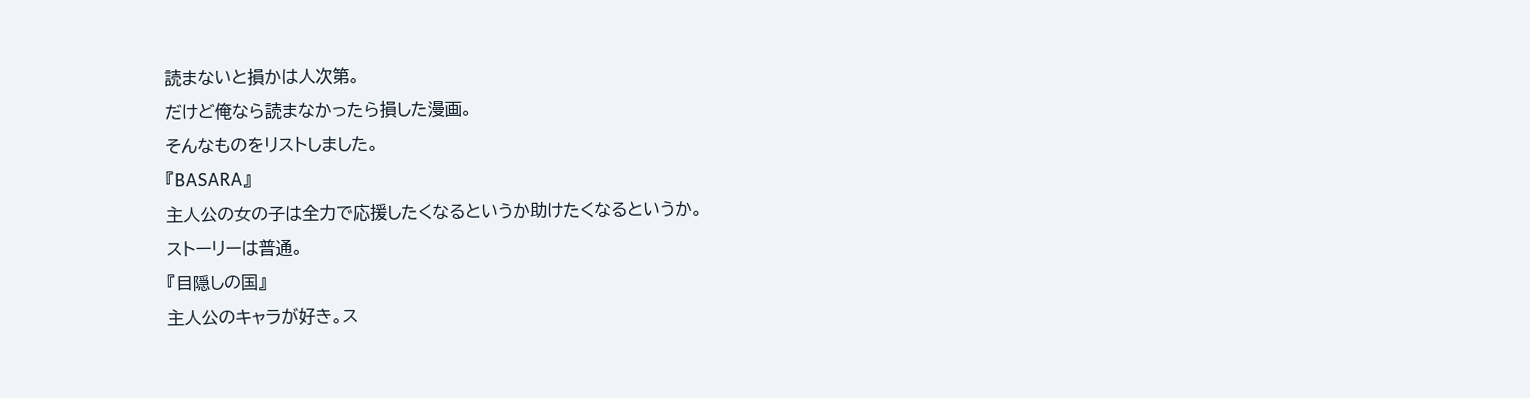読まないと損かは人次第。
だけど俺なら読まなかったら損した漫画。
そんなものをリストしました。
『BASARA』
主人公の女の子は全力で応援したくなるというか助けたくなるというか。
ストーリーは普通。
『目隠しの国』
主人公のキャラが好き。ス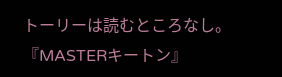トーリーは読むところなし。
『MASTERキートン』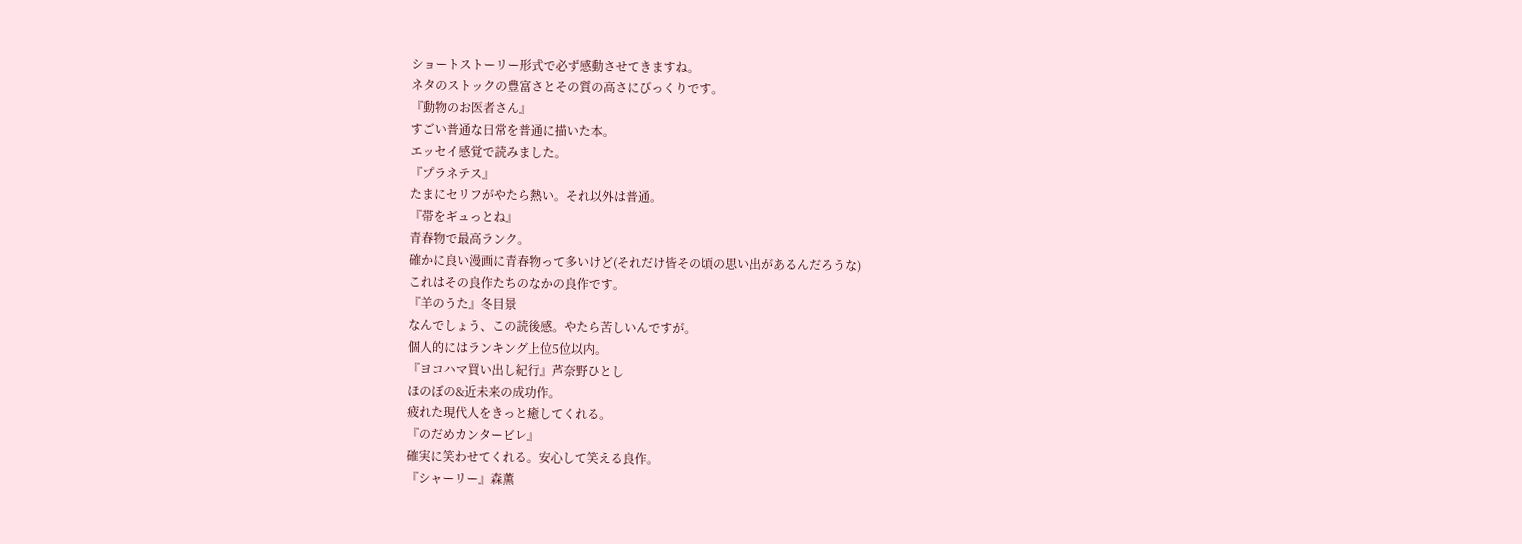ショートストーリー形式で必ず感動させてきますね。
ネタのストックの豊富さとその質の高さにびっくりです。
『動物のお医者さん』
すごい普通な日常を普通に描いた本。
エッセイ感覚で読みました。
『プラネテス』
たまにセリフがやたら熱い。それ以外は普通。
『帯をギュっとね』
青春物で最高ランク。
確かに良い漫画に青春物って多いけど(それだけ皆その頃の思い出があるんだろうな)
これはその良作たちのなかの良作です。
『羊のうた』冬目景
なんでしょう、この読後感。やたら苦しいんですが。
個人的にはランキング上位5位以内。
『ヨコハマ買い出し紀行』芦奈野ひとし
ほのぼの&近未来の成功作。
疲れた現代人をきっと癒してくれる。
『のだめカンタービレ』
確実に笑わせてくれる。安心して笑える良作。
『シャーリー』森薫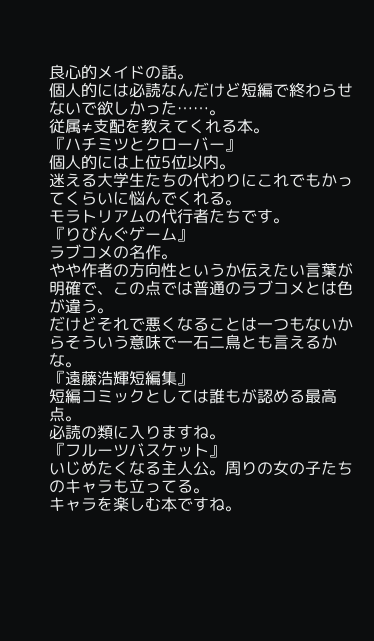良心的メイドの話。
個人的には必読なんだけど短編で終わらせないで欲しかった……。
従属≠支配を教えてくれる本。
『ハチミツとクローバー』
個人的には上位5位以内。
迷える大学生たちの代わりにこれでもかってくらいに悩んでくれる。
モラトリアムの代行者たちです。
『りびんぐゲーム』
ラブコメの名作。
やや作者の方向性というか伝えたい言葉が明確で、この点では普通のラブコメとは色が違う。
だけどそれで悪くなることは一つもないからそういう意味で一石二鳥とも言えるかな。
『遠藤浩輝短編集』
短編コミックとしては誰もが認める最高点。
必読の類に入りますね。
『フルーツバスケット』
いじめたくなる主人公。周りの女の子たちのキャラも立ってる。
キャラを楽しむ本ですね。